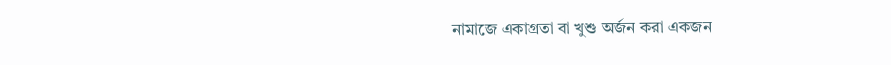নামাজে একাগ্রতা বা খুশু অর্জন করা একজন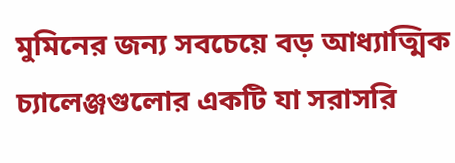মুমিনের জন্য সবচেয়ে বড় আধ্যাত্মিক চ্যালেঞ্জগুলোর একটি যা সরাসরি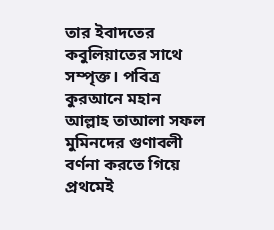তার ইবাদতের কবুলিয়াতের সাথে সম্পৃক্ত। পবিত্র কুরআনে মহান আল্লাহ তাআলা সফল মুমিনদের গুণাবলী বর্ণনা করতে গিয়ে প্রথমেই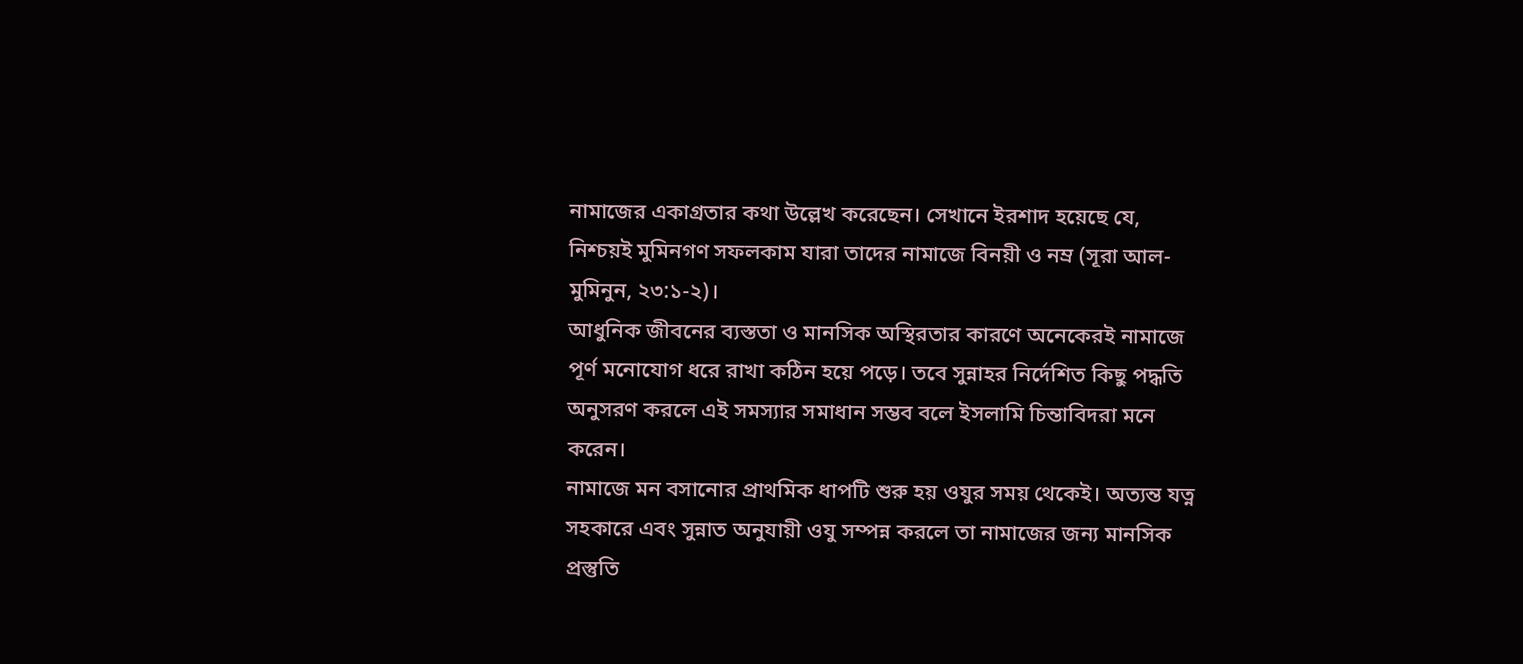নামাজের একাগ্রতার কথা উল্লেখ করেছেন। সেখানে ইরশাদ হয়েছে যে, নিশ্চয়ই মুমিনগণ সফলকাম যারা তাদের নামাজে বিনয়ী ও নম্র (সূরা আল-মুমিনুন, ২৩:১-২)।
আধুনিক জীবনের ব্যস্ততা ও মানসিক অস্থিরতার কারণে অনেকেরই নামাজে পূর্ণ মনোযোগ ধরে রাখা কঠিন হয়ে পড়ে। তবে সুন্নাহর নির্দেশিত কিছু পদ্ধতি অনুসরণ করলে এই সমস্যার সমাধান সম্ভব বলে ইসলামি চিন্তাবিদরা মনে করেন।
নামাজে মন বসানোর প্রাথমিক ধাপটি শুরু হয় ওযুর সময় থেকেই। অত্যন্ত যত্ন সহকারে এবং সুন্নাত অনুযায়ী ওযু সম্পন্ন করলে তা নামাজের জন্য মানসিক প্রস্তুতি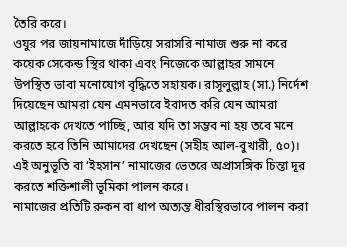তৈরি করে।
ওযুর পর জায়নামাজে দাঁড়িয়ে সরাসরি নামাজ শুরু না করে কয়েক সেকেন্ড স্থির থাকা এবং নিজেকে আল্লাহর সামনে উপস্থিত ভাবা মনোযোগ বৃদ্ধিতে সহায়ক। রাসূলুল্লাহ (সা.) নির্দেশ দিয়েছেন আমরা যেন এমনভাবে ইবাদত করি যেন আমরা আল্লাহকে দেখতে পাচ্ছি, আর যদি তা সম্ভব না হয় তবে মনে করতে হবে তিনি আমাদের দেখছেন (সহীহ আল-বুখারী, ৫০)। এই অনুভূতি বা ‘ইহসান’ নামাজের ভেতরে অপ্রাসঙ্গিক চিন্তা দূর করতে শক্তিশালী ভূমিকা পালন করে।
নামাজের প্রতিটি রুকন বা ধাপ অত্যন্ত ধীরস্থিরভাবে পালন করা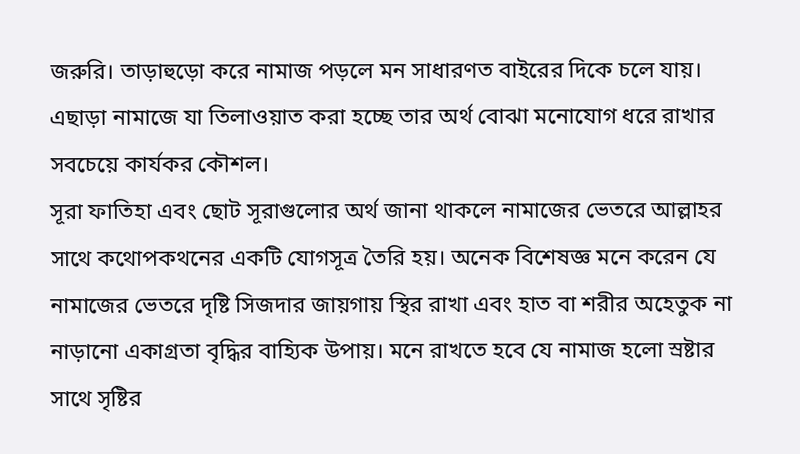জরুরি। তাড়াহুড়ো করে নামাজ পড়লে মন সাধারণত বাইরের দিকে চলে যায়। এছাড়া নামাজে যা তিলাওয়াত করা হচ্ছে তার অর্থ বোঝা মনোযোগ ধরে রাখার সবচেয়ে কার্যকর কৌশল।
সূরা ফাতিহা এবং ছোট সূরাগুলোর অর্থ জানা থাকলে নামাজের ভেতরে আল্লাহর সাথে কথোপকথনের একটি যোগসূত্র তৈরি হয়। অনেক বিশেষজ্ঞ মনে করেন যে নামাজের ভেতরে দৃষ্টি সিজদার জায়গায় স্থির রাখা এবং হাত বা শরীর অহেতুক না নাড়ানো একাগ্রতা বৃদ্ধির বাহ্যিক উপায়। মনে রাখতে হবে যে নামাজ হলো স্রষ্টার সাথে সৃষ্টির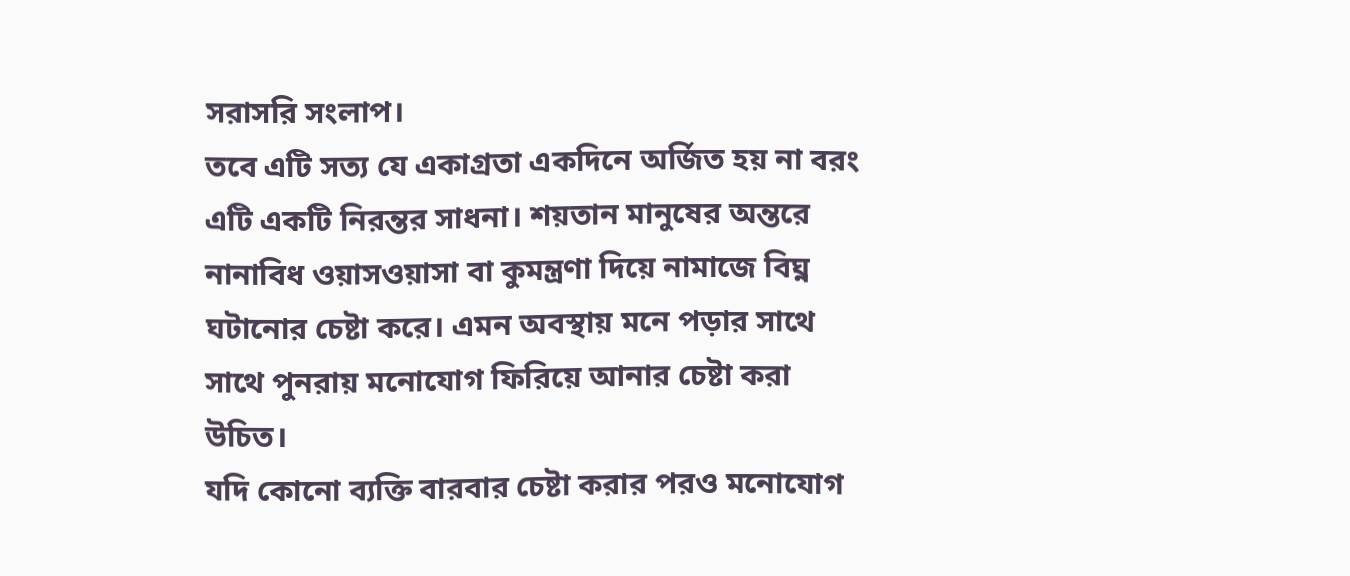সরাসরি সংলাপ।
তবে এটি সত্য যে একাগ্রতা একদিনে অর্জিত হয় না বরং এটি একটি নিরন্তর সাধনা। শয়তান মানুষের অন্তরে নানাবিধ ওয়াসওয়াসা বা কুমন্ত্রণা দিয়ে নামাজে বিঘ্ন ঘটানোর চেষ্টা করে। এমন অবস্থায় মনে পড়ার সাথে সাথে পুনরায় মনোযোগ ফিরিয়ে আনার চেষ্টা করা উচিত।
যদি কোনো ব্যক্তি বারবার চেষ্টা করার পরও মনোযোগ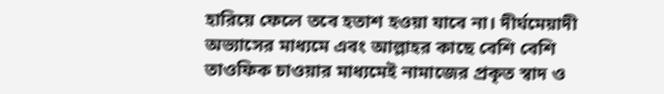হারিয়ে ফেলে তবে হতাশ হওয়া যাবে না। দীর্ঘমেয়াদী অভ্যাসের মাধ্যমে এবং আল্লাহর কাছে বেশি বেশি তাওফিক চাওয়ার মাধ্যমেই নামাজের প্রকৃত স্বাদ ও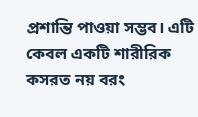প্রশান্তি পাওয়া সম্ভব। এটি কেবল একটি শারীরিক কসরত নয় বরং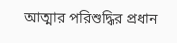আত্মার পরিশুদ্ধির প্রধান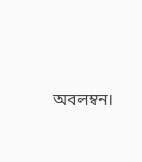অবলম্বন।